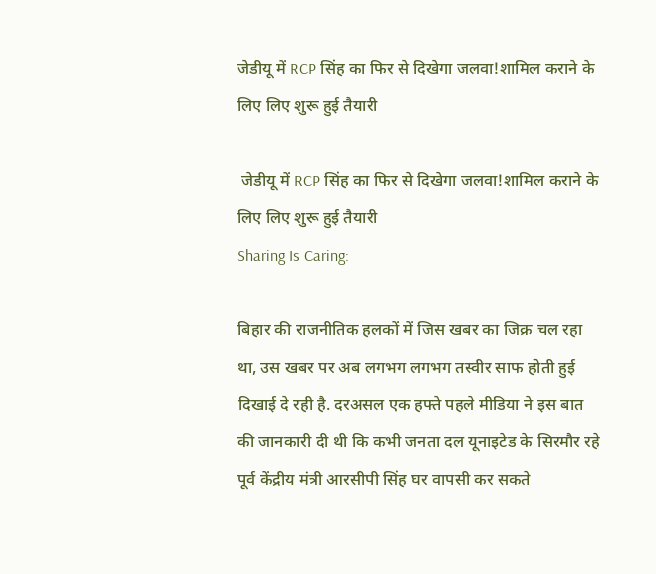जेडीयू में RCP सिंह का फिर से दिखेगा जलवा!शामिल कराने के लिए लिए शुरू हुई तैयारी

 जेडीयू में RCP सिंह का फिर से दिखेगा जलवा!शामिल कराने के लिए लिए शुरू हुई तैयारी
Sharing Is Caring:

बिहार की राजनीतिक हलकों में जिस खबर का जिक्र चल रहा था, उस खबर पर अब लगभग लगभग तस्वीर साफ होती हुई दिखाई दे रही है. दरअसल एक हफ्ते पहले मीडिया ने इस बात की जानकारी दी थी कि कभी जनता दल यूनाइटेड के सिरमौर रहे पूर्व केंद्रीय मंत्री आरसीपी सिंह घर वापसी कर सकते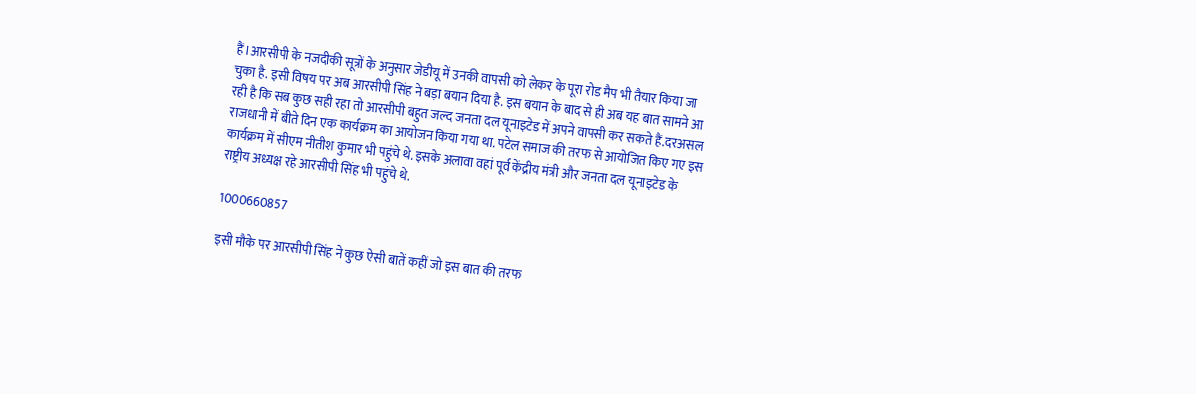हैं।आरसीपी के नजदीकी सूत्रों के अनुसार जेडीयू में उनकी वापसी को लेकर के पूरा रोड मैप भी तैयार किया जा चुका है. इसी विषय पर अब आरसीपी सिंह ने बड़ा बयान दिया है. इस बयान के बाद से ही अब यह बात सामने आ रही है कि सब कुछ सही रहा तो आरसीपी बहुत जल्द जनता दल यूनाइटेड में अपने वापसी कर सकते हैं.दरअसल राजधानी में बीते दिन एक कार्यक्रम का आयोजन किया गया था. पटेल समाज की तरफ से आयोजित किए गए इस कार्यक्रम में सीएम नीतीश कुमार भी पहुंचे थे. इसके अलावा वहां पूर्व केंद्रीय मंत्री और जनता दल यूनाइटेड के राष्ट्रीय अध्यक्ष रहे आरसीपी सिंह भी पहुंचे थे.

1000660857

इसी मौके पर आरसीपी सिंह ने कुछ ऐसी बातें कहीं जो इस बात की तरफ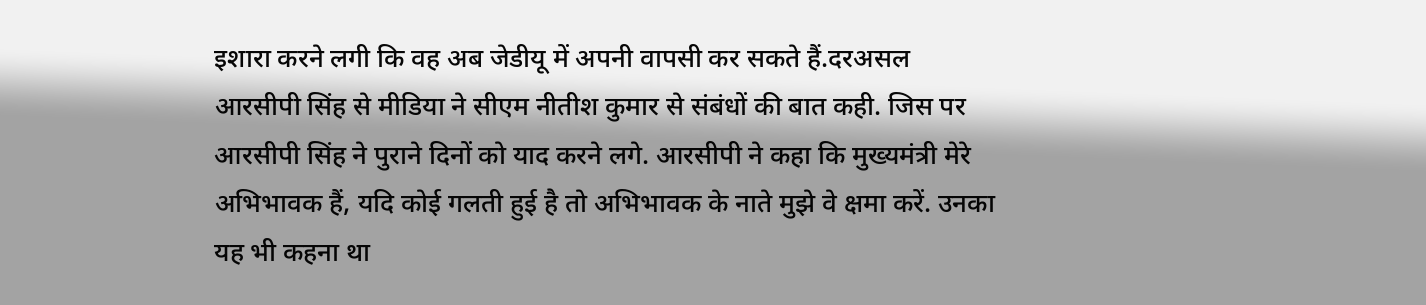इशारा करने लगी कि वह अब जेडीयू में अपनी वापसी कर सकते हैं.दरअसल आरसीपी सिंह से मीडिया ने सीएम नीतीश कुमार से संबंधों की बात कही. जिस पर आरसीपी सिंह ने पुराने दिनों को याद करने लगे. आरसीपी ने कहा कि मुख्यमंत्री मेरे अभिभावक हैं, यदि कोई गलती हुई है तो अभिभावक के नाते मुझे वे क्षमा करें. उनका यह भी कहना था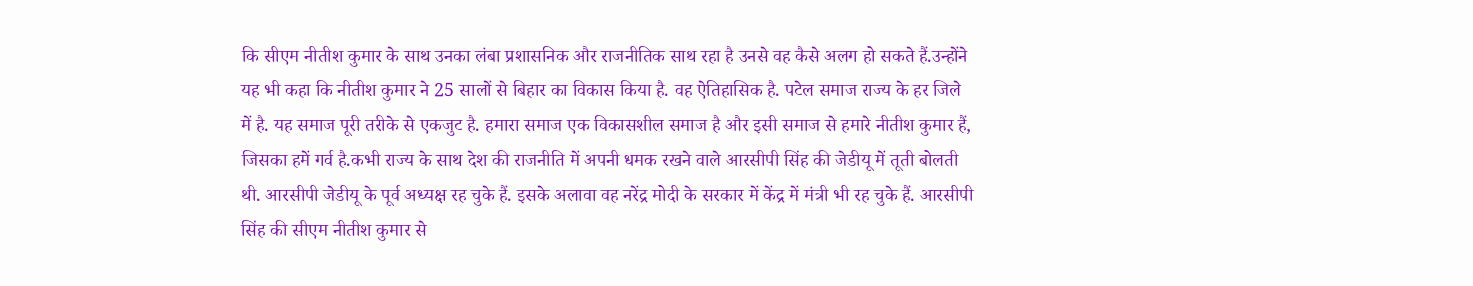कि सीएम नीतीश कुमार के साथ उनका लंबा प्रशासनिक और राजनीतिक साथ रहा है उनसे वह कैसे अलग हो सकते हैं.उन्होंने यह भी कहा कि नीतीश कुमार ने 25 सालों से बिहार का विकास किया है. वह ऐतिहासिक है. पटेल समाज राज्य के हर जिले में है. यह समाज पूरी तरीके से एकजुट है. हमारा समाज एक विकासशील समाज है और इसी समाज से हमारे नीतीश कुमार हैं, जिसका हमें गर्व है.कभी राज्य के साथ देश की राजनीति में अपनी धमक रखने वाले आरसीपी सिंह की जेडीयू में तूती बोलती थी. आरसीपी जेडीयू के पूर्व अध्यक्ष रह चुके हैं. इसके अलावा वह नरेंद्र मोदी के सरकार में केंद्र में मंत्री भी रह चुके हैं. आरसीपी सिंह की सीएम नीतीश कुमार से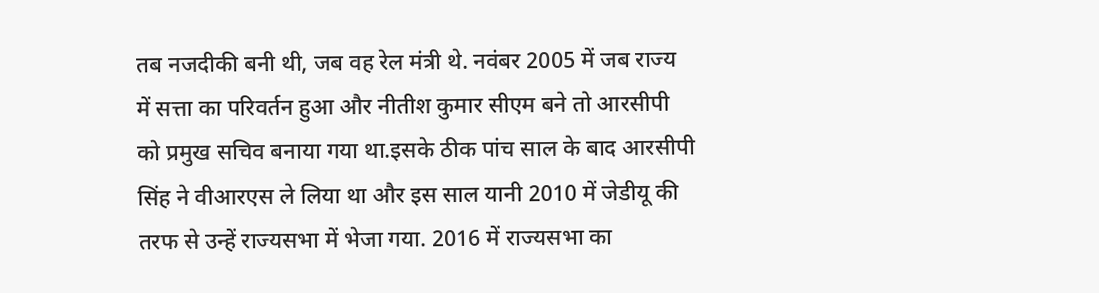तब नजदीकी बनी थी, जब वह रेल मंत्री थे. नवंबर 2005 में जब राज्य में सत्ता का परिवर्तन हुआ और नीतीश कुमार सीएम बने तो आरसीपी को प्रमुख सचिव बनाया गया था.इसके ठीक पांच साल के बाद आरसीपी सिंह ने वीआरएस ले लिया था और इस साल यानी 2010 में जेडीयू की तरफ से उन्हें राज्यसभा में भेजा गया. 2016 में राज्यसभा का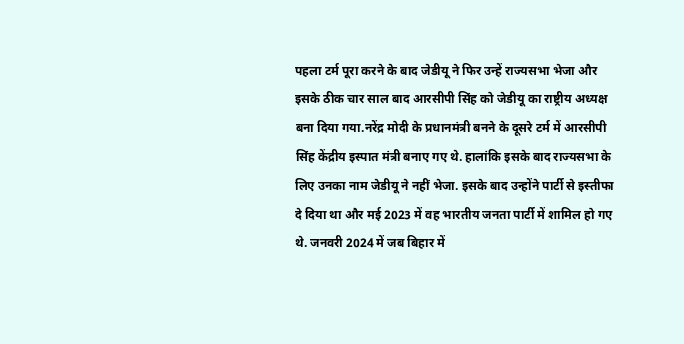पहला टर्म पूरा करने के बाद जेडीयू ने फिर उन्हें राज्यसभा भेजा और इसके ठीक चार साल बाद आरसीपी सिंह को जेडीयू का राष्ट्रीय अध्यक्ष बना दिया गया.नरेंद्र मोदी के प्रधानमंत्री बनने के दूसरे टर्म में आरसीपी सिंह केंद्रीय इस्पात मंत्री बनाए गए थे. हालांकि इसके बाद राज्यसभा के लिए उनका नाम जेडीयू ने नहीं भेजा. इसके बाद उन्होंने पार्टी से इस्तीफा दे दिया था और मई 2023 में वह भारतीय जनता पार्टी में शामिल हो गए थे. जनवरी 2024 में जब बिहार में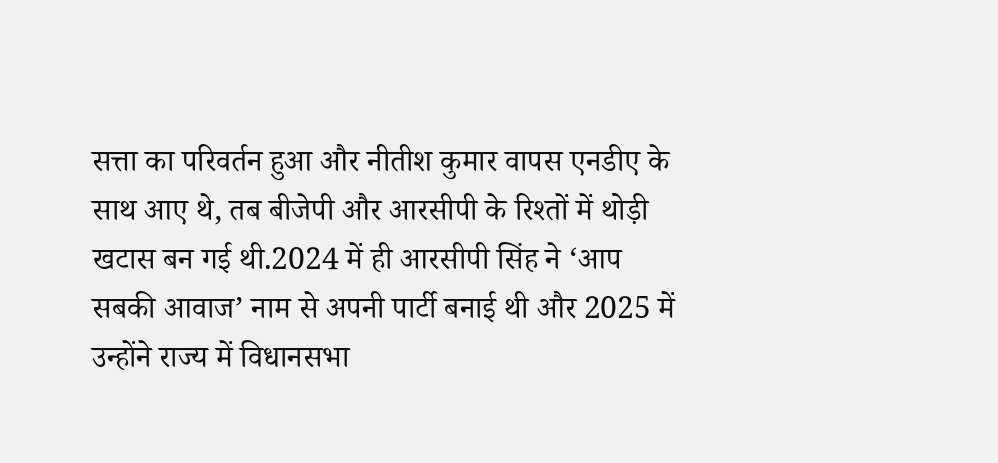सत्ता का परिवर्तन हुआ और नीतीश कुमार वापस एनडीए के साथ आए थे, तब बीजेपी और आरसीपी के रिश्तों में थोड़ी खटास बन गई थी.2024 में ही आरसीपी सिंह ने ‘आप सबकी आवाज’ नाम से अपनी पार्टी बनाई थी और 2025 में उन्होंने राज्य में विधानसभा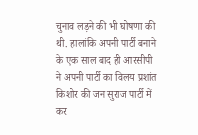चुनाव लड़ने की भी घोषणा की थी. हालांकि अपनी पार्टी बनाने के एक साल बाद ही आरसीपी ने अपनी पार्टी का विलय प्रशांत किशोर की जन सुराज पार्टी में कर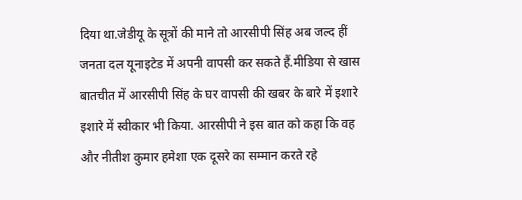दिया था.जेडीयू के सूत्रों की माने तो आरसीपी सिंह अब जल्द हीं जनता दल यूनाइटेड में अपनी वापसी कर सकते हैं.मीडिया से खास बातचीत में आरसीपी सिंह के घर वापसी की खबर के बारे में इशारे इशारे में स्वीकार भी किया. आरसीपी ने इस बात को कहा कि वह और नीतीश कुमार हमेशा एक दूसरे का सम्मान करते रहे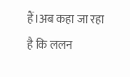हैं।अब कहा जा रहा है कि ललन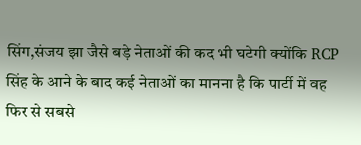सिंग,संजय झा जैसे बड़े नेताओं की कद भी घटेगी क्योंकि RCP सिंह के आने के बाद कई नेताओं का मानना है कि पार्टी में वह फिर से सबसे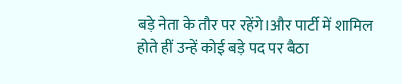बड़े नेता के तौर पर रहेंगे।और पार्टी में शामिल होते हीं उन्हें कोई बड़े पद पर बैठा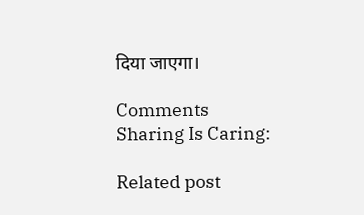दिया जाएगा।

Comments
Sharing Is Caring:

Related post